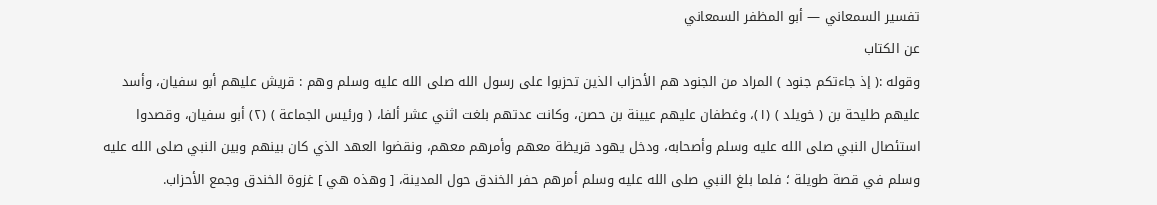تفسير السمعاني — أبو المظفر السمعاني
عن الكتاب
وقوله :( إذ جاءتكم جنود ) المراد من الجنود هم الأحزاب الذين تحزبوا على رسول الله صلى الله عليه وسلم وهم : قريش عليهم أبو سفيان، وأسد عليهم طليحة بن ( خويلد ) (١)، وغطفان عليهم عيينة بن حصن، وكانت عدتهم بلغت اثني عشر ألفا، ( ورئيس الجماعة ) (٢) أبو سفيان، وقصدوا استئصال النبي صلى الله عليه وسلم وأصحابه، ودخل يهود قريظة معهم وأمرهم معهم، ونقضوا العهد الذي كان بينهم وبين النبي صلى الله عليه وسلم في قصة طويلة ؛ فلما بلغ النبي صلى الله عليه وسلم أمرهم حفر الخندق حول المدينة، [ وهذه هي ] غزوة الخندق وجمع الأحزاب.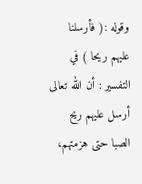وقوله :( فأرسلنا عليهم ريحا ) في التفسير : أن الله تعالى أرسل عليهم ريح الصبا حتى هزمتهم،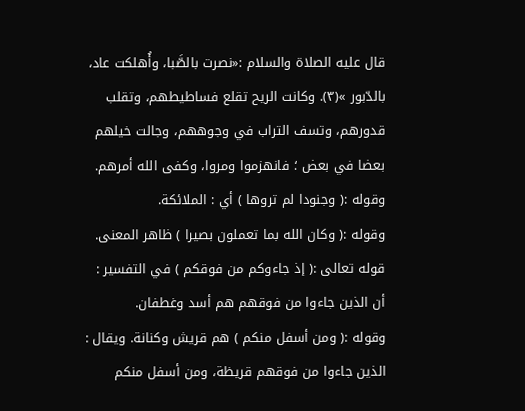قال عليه الصلاة والسلام :«نصرت بالصَّبا، وأُهلكت عاد، بالدّبور »(٣). وكانت الريح تقلع فساطيطهم، وتقلب قدورهم، وتسف التراب في وجوههم، وجالت خيلهم بعضا في بعض ؛ فانهزموا ومروا، وكفى الله أمرهم.
وقوله :( وجنودا لم تروها ) أي : الملائكة.
وقوله :( وكان الله بما تعملون بصيرا ) ظاهر المعنى.
قوله تعالى :( إذ جاءوكم من فوقكم ) في التفسير : أن الذين جاءوا من فوقهم هم أسد وغطفان.
وقوله :( ومن أسفل منكم ) هم قريش وكنانة. ويقال : الذين جاءوا من فوقهم قريظة، ومن أسفل منكم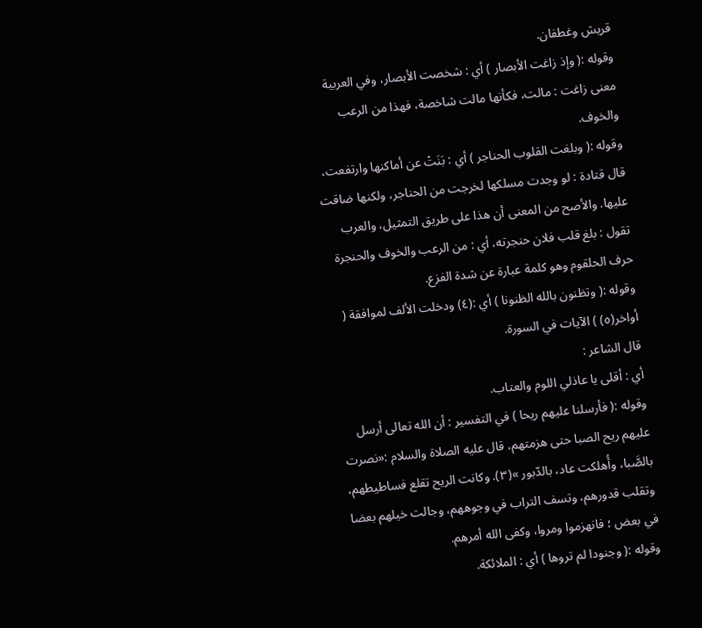قريش وغطفان.
وقوله :( وإذ زاغت الأبصار ) أي : شخصت الأبصار، وفي العربية معنى زاغت : مالت، فكأنها مالت شاخصة، فهذا من الرعب والخوف.
وقوله :( وبلغت القلوب الحناجر ) أي : بَنَتْ عن أماكنها وارتفعت، قال قتادة : لو وجدت مسلكها لخرجت من الحناجر، ولكنها ضاقت عليها. والأصح من المعنى أن هذا على طريق التمثيل، والعرب تقول : بلغ قلب فلان حنجرته، أي : من الرعب والخوف والحنجرة حرف الحلقوم وهو كلمة عبارة عن شدة الفزع.
وقوله :( وتظنون بالله الظنونا ) أي :(٤) ودخلت الألف لموافقة ( أواخر(٥) ) الآيات في السورة.
قال الشاعر :
أي : أقلى يا عاذلي اللوم والعتاب.
وقوله :( فأرسلنا عليهم ريحا ) في التفسير : أن الله تعالى أرسل عليهم ريح الصبا حتى هزمتهم، قال عليه الصلاة والسلام :«نصرت بالصَّبا، وأُهلكت عاد، بالدّبور »(٣). وكانت الريح تقلع فساطيطهم، وتقلب قدورهم، وتسف التراب في وجوههم، وجالت خيلهم بعضا في بعض ؛ فانهزموا ومروا، وكفى الله أمرهم.
وقوله :( وجنودا لم تروها ) أي : الملائكة.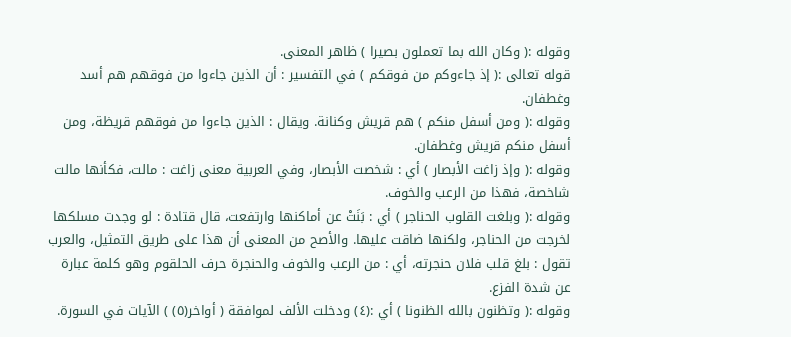وقوله :( وكان الله بما تعملون بصيرا ) ظاهر المعنى.
قوله تعالى :( إذ جاءوكم من فوقكم ) في التفسير : أن الذين جاءوا من فوقهم هم أسد وغطفان.
وقوله :( ومن أسفل منكم ) هم قريش وكنانة. ويقال : الذين جاءوا من فوقهم قريظة، ومن أسفل منكم قريش وغطفان.
وقوله :( وإذ زاغت الأبصار ) أي : شخصت الأبصار، وفي العربية معنى زاغت : مالت، فكأنها مالت شاخصة، فهذا من الرعب والخوف.
وقوله :( وبلغت القلوب الحناجر ) أي : بَنَتْ عن أماكنها وارتفعت، قال قتادة : لو وجدت مسلكها لخرجت من الحناجر، ولكنها ضاقت عليها. والأصح من المعنى أن هذا على طريق التمثيل، والعرب تقول : بلغ قلب فلان حنجرته، أي : من الرعب والخوف والحنجرة حرف الحلقوم وهو كلمة عبارة عن شدة الفزع.
وقوله :( وتظنون بالله الظنونا ) أي :(٤) ودخلت الألف لموافقة ( أواخر(٥) ) الآيات في السورة.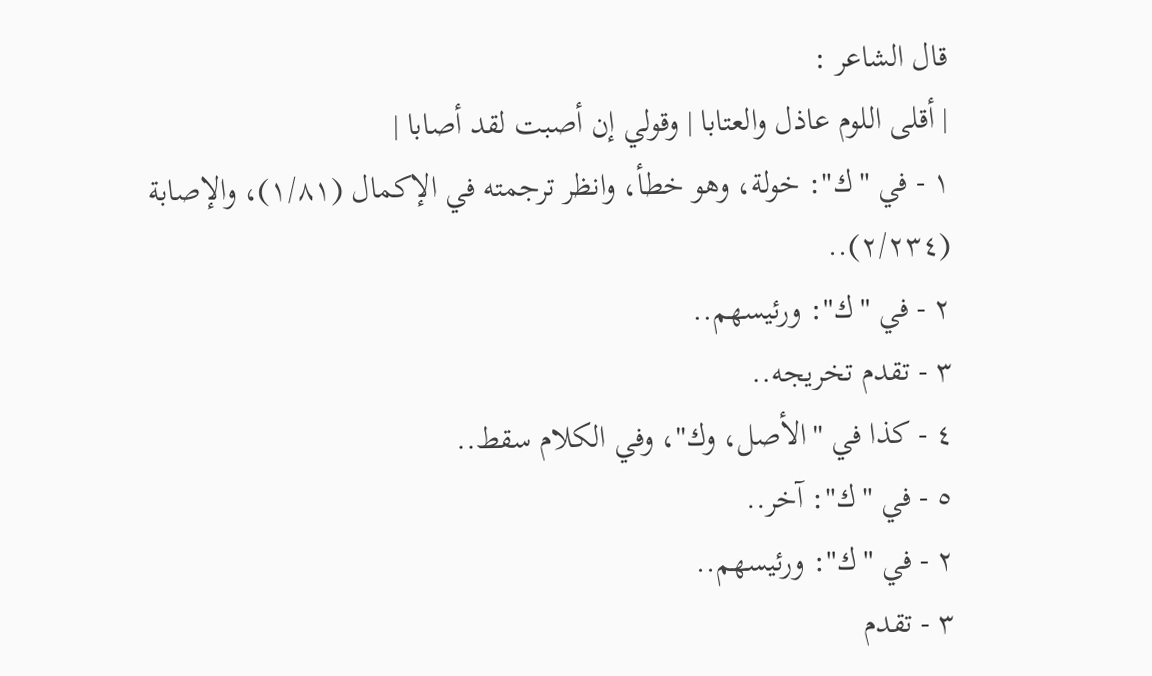قال الشاعر :
| أقلى اللوم عاذل والعتابا | وقولي إن أصبت لقد أصابا |
١ - في "ك": خولة، وهو خطأ، وانظر ترجمته في الإكمال (١/٨١)، والإصابة (٢/٢٣٤)..
٢ - في "ك": ورئيسهم..
٣ - تقدم تخريجه..
٤ - كذا في "الأصل، وك"، وفي الكلام سقط..
٥ - في "ك": آخر..
٢ - في "ك": ورئيسهم..
٣ - تقدم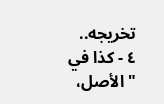تخريجه..
٤ - كذا في "الأصل،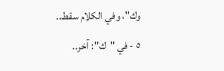وك"، وفي الكلام سقط..
٥ - في "ك": آخر..